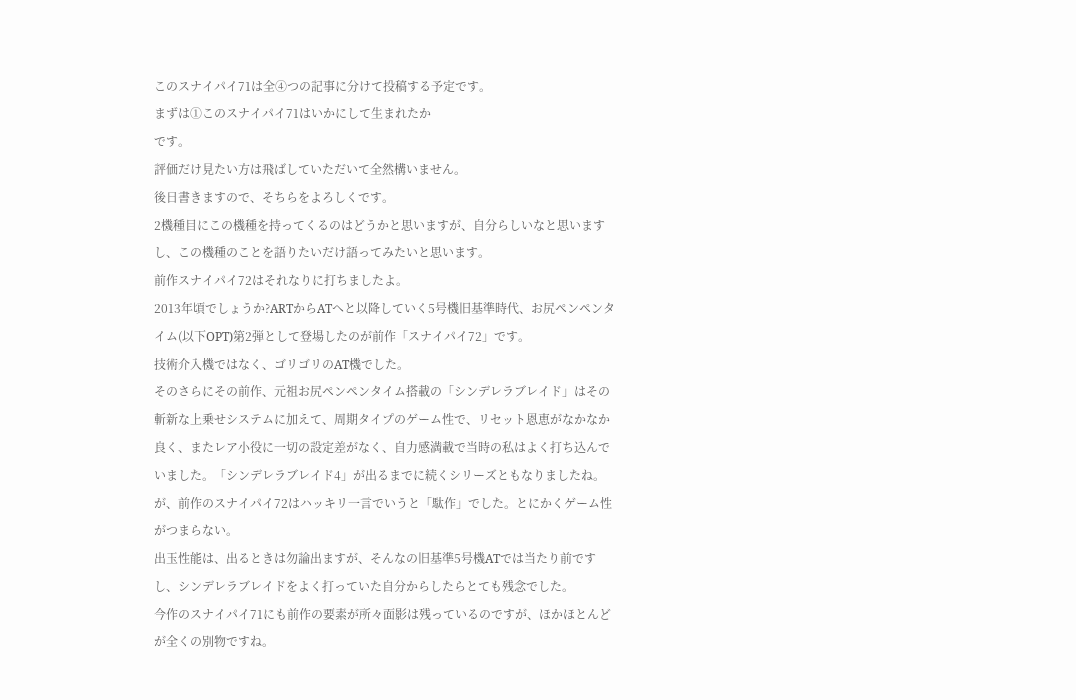このスナイパイ71は全④つの記事に分けて投稿する予定です。
まずは①このスナイパイ71はいかにして生まれたか
です。
評価だけ見たい方は飛ばしていただいて全然構いません。
後日書きますので、そちらをよろしくです。
2機種目にこの機種を持ってくるのはどうかと思いますが、自分らしいなと思いますし、この機種のことを語りたいだけ語ってみたいと思います。
前作スナイパイ72はそれなりに打ちましたよ。
2013年頃でしょうか?ARTからATへと以降していく5号機旧基準時代、お尻ペンペンタイム(以下OPT)第2弾として登場したのが前作「スナイパイ72」です。
技術介入機ではなく、ゴリゴリのAT機でした。
そのさらにその前作、元祖お尻ペンペンタイム搭載の「シンデレラブレイド」はその斬新な上乗せシステムに加えて、周期タイプのゲーム性で、リセット恩恵がなかなか良く、またレア小役に一切の設定差がなく、自力感満載で当時の私はよく打ち込んでいました。「シンデレラブレイド4」が出るまでに続くシリーズともなりましたね。
が、前作のスナイパイ72はハッキリ一言でいうと「駄作」でした。とにかくゲーム性がつまらない。
出玉性能は、出るときは勿論出ますが、そんなの旧基準5号機ATでは当たり前ですし、シンデレラブレイドをよく打っていた自分からしたらとても残念でした。
今作のスナイパイ71にも前作の要素が所々面影は残っているのですが、ほかほとんどが全くの別物ですね。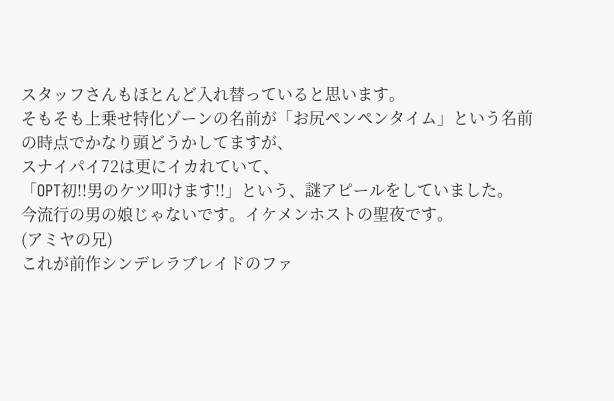スタッフさんもほとんど入れ替っていると思います。
そもそも上乗せ特化ゾーンの名前が「お尻ペンペンタイム」という名前の時点でかなり頭どうかしてますが、
スナイパイ72は更にイカれていて、
「OPT初!!男のケツ叩けます!!」という、謎アピールをしていました。
今流行の男の娘じゃないです。イケメンホストの聖夜です。
(アミヤの兄)
これが前作シンデレラブレイドのファ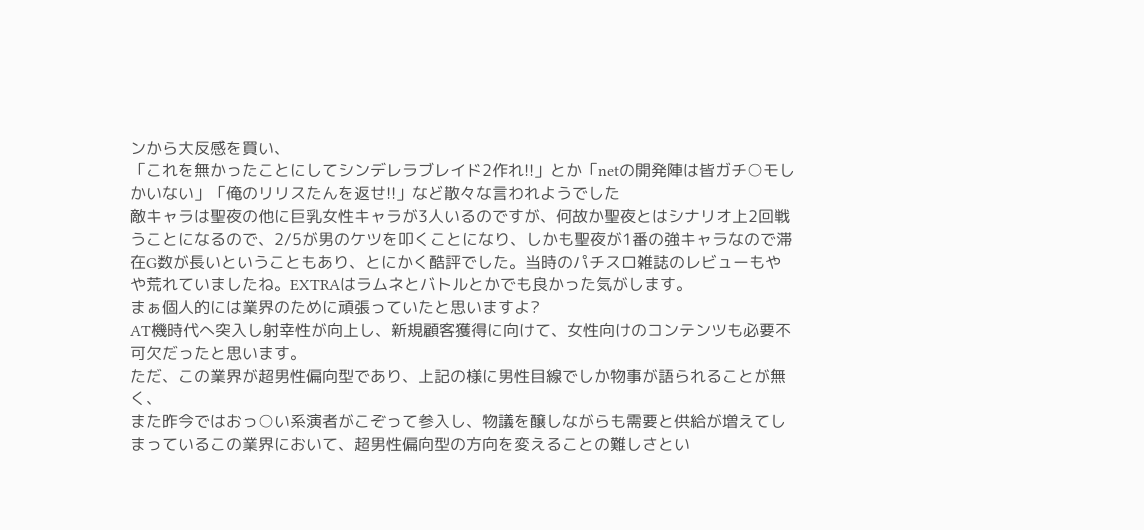ンから大反感を買い、
「これを無かったことにしてシンデレラブレイド2作れ!!」とか「netの開発陣は皆ガチ○モしかいない」「俺のリリスたんを返せ!!」など散々な言われようでした
敵キャラは聖夜の他に巨乳女性キャラが3人いるのですが、何故か聖夜とはシナリオ上2回戦うことになるので、2/5が男のケツを叩くことになり、しかも聖夜が1番の強キャラなので滞在G数が長いということもあり、とにかく酷評でした。当時のパチスロ雑誌のレビューもやや荒れていましたね。EXTRAはラムネとバトルとかでも良かった気がします。
まぁ個人的には業界のために頑張っていたと思いますよ?
AT機時代へ突入し射幸性が向上し、新規顧客獲得に向けて、女性向けのコンテンツも必要不可欠だったと思います。
ただ、この業界が超男性偏向型であり、上記の様に男性目線でしか物事が語られることが無く、
また昨今ではおっ○い系演者がこぞって参入し、物議を醸しながらも需要と供給が増えてしまっているこの業界において、超男性偏向型の方向を変えることの難しさとい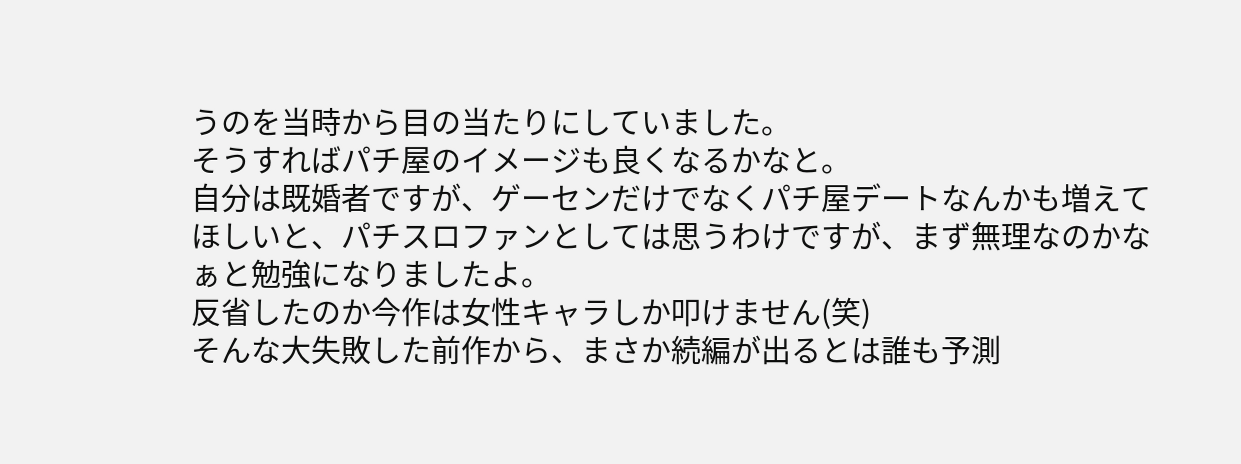うのを当時から目の当たりにしていました。
そうすればパチ屋のイメージも良くなるかなと。
自分は既婚者ですが、ゲーセンだけでなくパチ屋デートなんかも増えてほしいと、パチスロファンとしては思うわけですが、まず無理なのかなぁと勉強になりましたよ。
反省したのか今作は女性キャラしか叩けません(笑)
そんな大失敗した前作から、まさか続編が出るとは誰も予測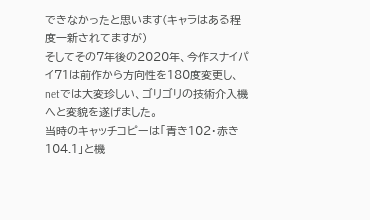できなかったと思います(キャラはある程度一新されてますが)
そしてその7年後の2020年、今作スナイパイ71は前作から方向性を180度変更し、netでは大変珍しい、ゴリゴリの技術介入機へと変貌を遂げました。
当時のキャッチコピーは「青き102・赤き104.1」と機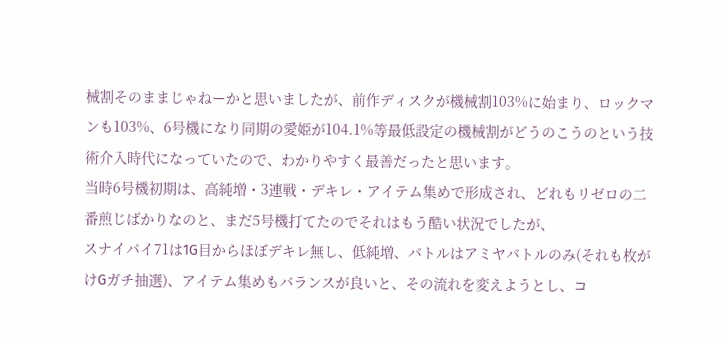械割そのままじゃねーかと思いましたが、前作ディスクが機械割103%に始まり、ロックマンも103%、6号機になり同期の愛姫が104.1%等最低設定の機械割がどうのこうのという技術介入時代になっていたので、わかりやすく最善だったと思います。
当時6号機初期は、高純増・3連戦・デキレ・アイテム集めで形成され、どれもリゼロの二番煎じばかりなのと、まだ5号機打てたのでそれはもう酷い状況でしたが、
スナイパイ71は1G目からほぼデキレ無し、低純増、バトルはアミヤバトルのみ(それも枚がけGガチ抽選)、アイテム集めもバランスが良いと、その流れを変えようとし、コ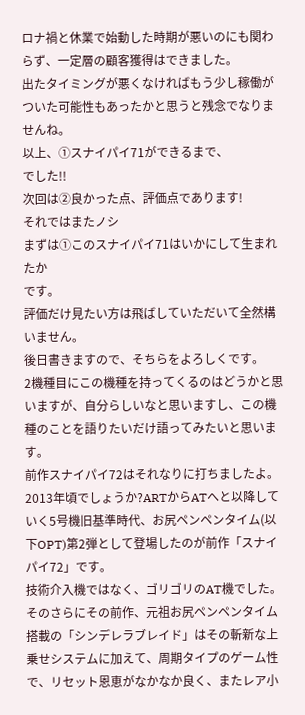ロナ禍と休業で始動した時期が悪いのにも関わらず、一定層の顧客獲得はできました。
出たタイミングが悪くなければもう少し稼働がついた可能性もあったかと思うと残念でなりませんね。
以上、①スナイパイ71ができるまで、
でした!!
次回は②良かった点、評価点であります!
それではまたノシ
まずは①このスナイパイ71はいかにして生まれたか
です。
評価だけ見たい方は飛ばしていただいて全然構いません。
後日書きますので、そちらをよろしくです。
2機種目にこの機種を持ってくるのはどうかと思いますが、自分らしいなと思いますし、この機種のことを語りたいだけ語ってみたいと思います。
前作スナイパイ72はそれなりに打ちましたよ。
2013年頃でしょうか?ARTからATへと以降していく5号機旧基準時代、お尻ペンペンタイム(以下OPT)第2弾として登場したのが前作「スナイパイ72」です。
技術介入機ではなく、ゴリゴリのAT機でした。
そのさらにその前作、元祖お尻ペンペンタイム搭載の「シンデレラブレイド」はその斬新な上乗せシステムに加えて、周期タイプのゲーム性で、リセット恩恵がなかなか良く、またレア小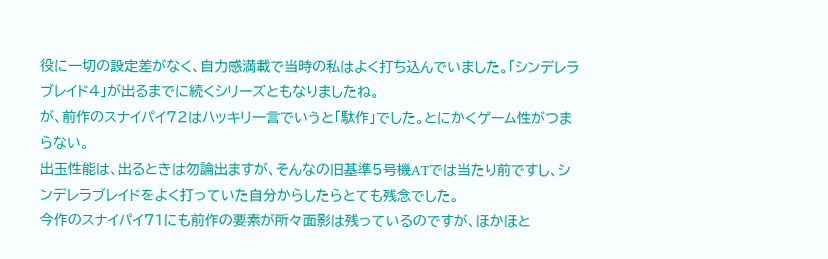役に一切の設定差がなく、自力感満載で当時の私はよく打ち込んでいました。「シンデレラブレイド4」が出るまでに続くシリーズともなりましたね。
が、前作のスナイパイ72はハッキリ一言でいうと「駄作」でした。とにかくゲーム性がつまらない。
出玉性能は、出るときは勿論出ますが、そんなの旧基準5号機ATでは当たり前ですし、シンデレラブレイドをよく打っていた自分からしたらとても残念でした。
今作のスナイパイ71にも前作の要素が所々面影は残っているのですが、ほかほと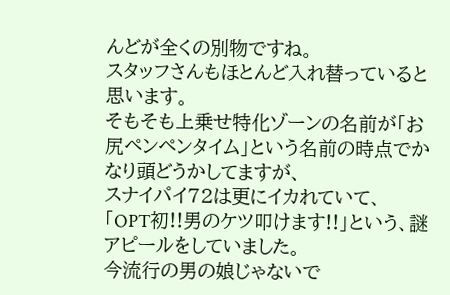んどが全くの別物ですね。
スタッフさんもほとんど入れ替っていると思います。
そもそも上乗せ特化ゾーンの名前が「お尻ペンペンタイム」という名前の時点でかなり頭どうかしてますが、
スナイパイ72は更にイカれていて、
「OPT初!!男のケツ叩けます!!」という、謎アピールをしていました。
今流行の男の娘じゃないで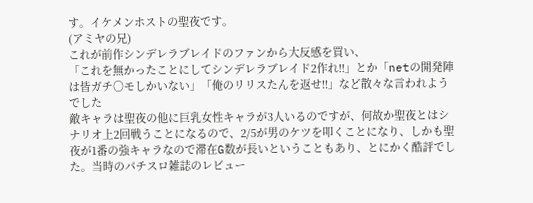す。イケメンホストの聖夜です。
(アミヤの兄)
これが前作シンデレラブレイドのファンから大反感を買い、
「これを無かったことにしてシンデレラブレイド2作れ!!」とか「netの開発陣は皆ガチ○モしかいない」「俺のリリスたんを返せ!!」など散々な言われようでした
敵キャラは聖夜の他に巨乳女性キャラが3人いるのですが、何故か聖夜とはシナリオ上2回戦うことになるので、2/5が男のケツを叩くことになり、しかも聖夜が1番の強キャラなので滞在G数が長いということもあり、とにかく酷評でした。当時のパチスロ雑誌のレビュー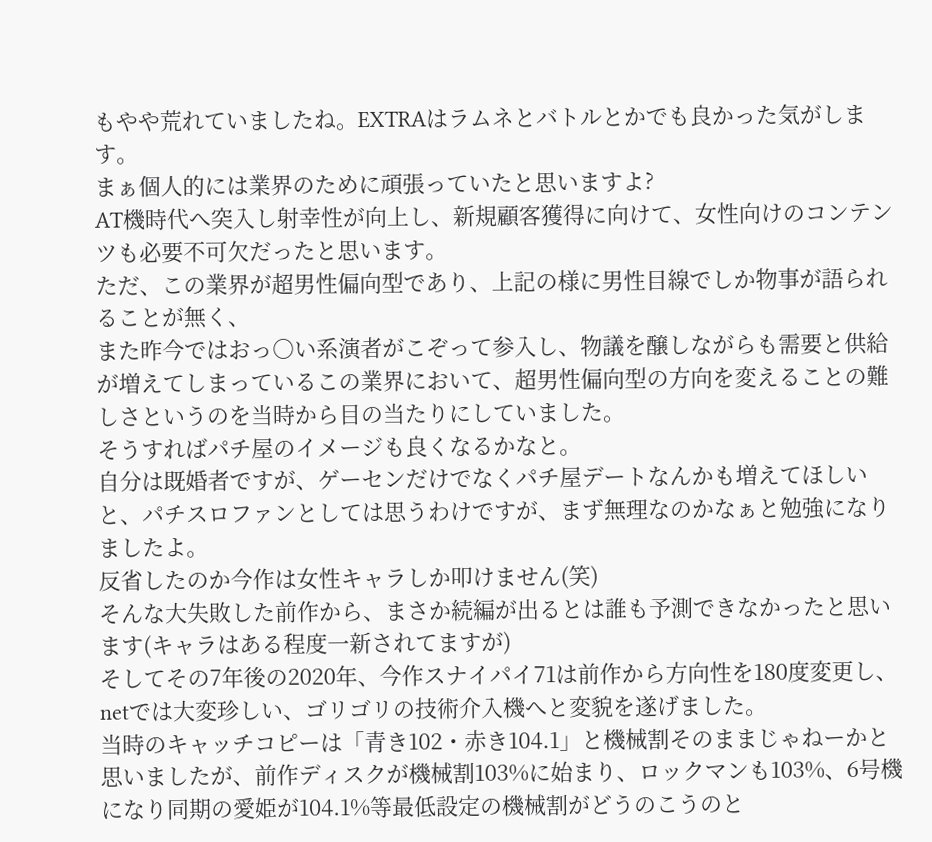もやや荒れていましたね。EXTRAはラムネとバトルとかでも良かった気がします。
まぁ個人的には業界のために頑張っていたと思いますよ?
AT機時代へ突入し射幸性が向上し、新規顧客獲得に向けて、女性向けのコンテンツも必要不可欠だったと思います。
ただ、この業界が超男性偏向型であり、上記の様に男性目線でしか物事が語られることが無く、
また昨今ではおっ○い系演者がこぞって参入し、物議を醸しながらも需要と供給が増えてしまっているこの業界において、超男性偏向型の方向を変えることの難しさというのを当時から目の当たりにしていました。
そうすればパチ屋のイメージも良くなるかなと。
自分は既婚者ですが、ゲーセンだけでなくパチ屋デートなんかも増えてほしいと、パチスロファンとしては思うわけですが、まず無理なのかなぁと勉強になりましたよ。
反省したのか今作は女性キャラしか叩けません(笑)
そんな大失敗した前作から、まさか続編が出るとは誰も予測できなかったと思います(キャラはある程度一新されてますが)
そしてその7年後の2020年、今作スナイパイ71は前作から方向性を180度変更し、netでは大変珍しい、ゴリゴリの技術介入機へと変貌を遂げました。
当時のキャッチコピーは「青き102・赤き104.1」と機械割そのままじゃねーかと思いましたが、前作ディスクが機械割103%に始まり、ロックマンも103%、6号機になり同期の愛姫が104.1%等最低設定の機械割がどうのこうのと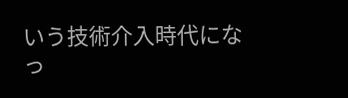いう技術介入時代になっ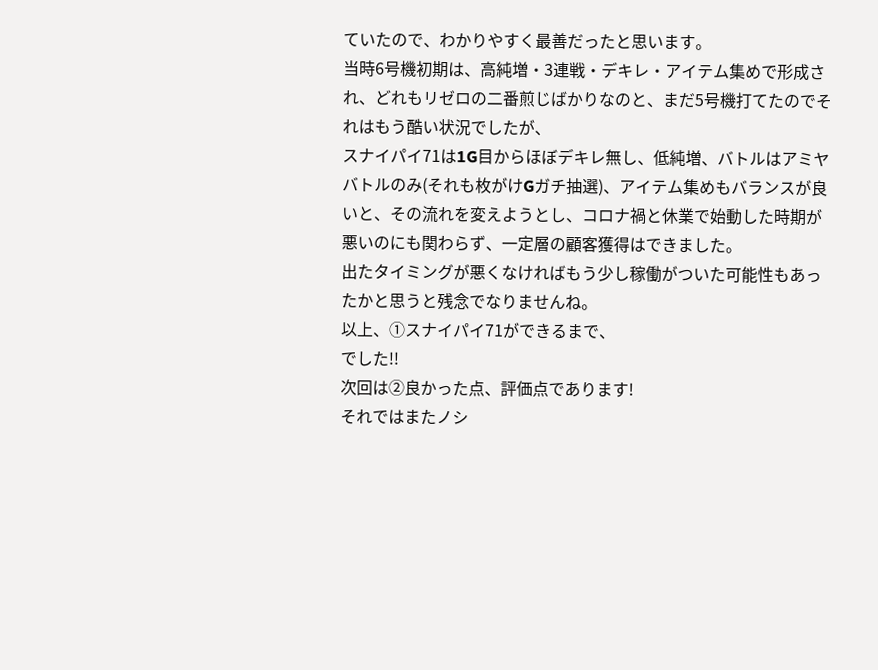ていたので、わかりやすく最善だったと思います。
当時6号機初期は、高純増・3連戦・デキレ・アイテム集めで形成され、どれもリゼロの二番煎じばかりなのと、まだ5号機打てたのでそれはもう酷い状況でしたが、
スナイパイ71は1G目からほぼデキレ無し、低純増、バトルはアミヤバトルのみ(それも枚がけGガチ抽選)、アイテム集めもバランスが良いと、その流れを変えようとし、コロナ禍と休業で始動した時期が悪いのにも関わらず、一定層の顧客獲得はできました。
出たタイミングが悪くなければもう少し稼働がついた可能性もあったかと思うと残念でなりませんね。
以上、①スナイパイ71ができるまで、
でした!!
次回は②良かった点、評価点であります!
それではまたノシ